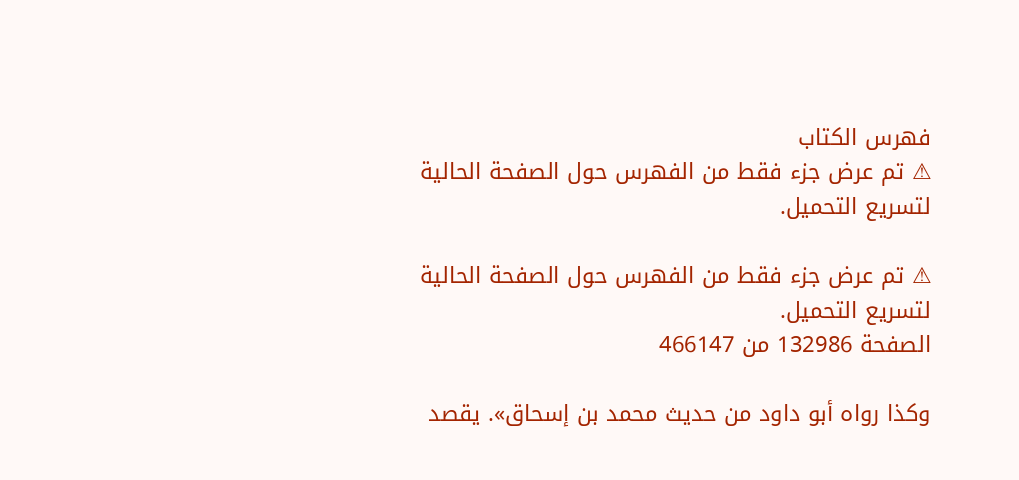فهرس الكتاب
⚠ تم عرض جزء فقط من الفهرس حول الصفحة الحالية لتسريع التحميل.

⚠ تم عرض جزء فقط من الفهرس حول الصفحة الحالية لتسريع التحميل.
الصفحة 132986 من 466147

وكذا رواه أبو داود من حديث محمد بن إسحاق». يقصد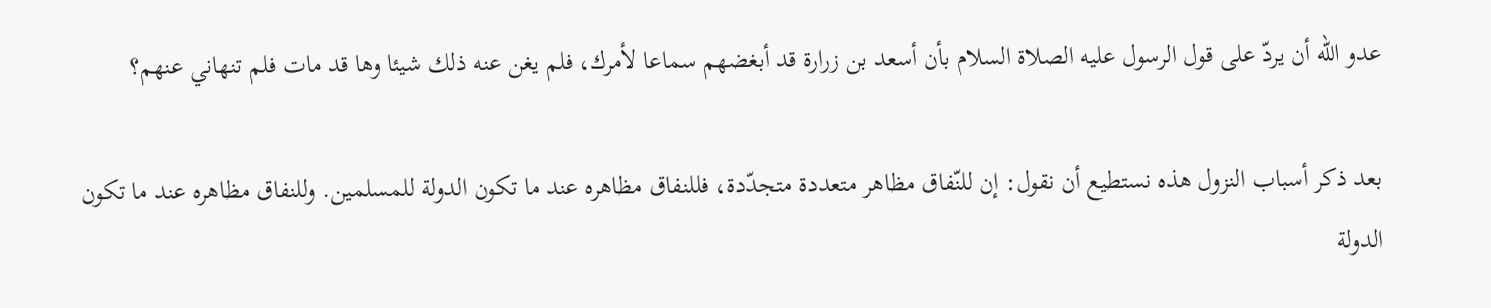عدو الله أن يردّ على قول الرسول عليه الصلاة السلام بأن أسعد بن زرارة قد أبغضهم سماعا لأمرك، فلم يغن عنه ذلك شيئا وها قد مات فلم تنهاني عنهم؟

بعد ذكر أسباب النزول هذه نستطيع أن نقول: إن للنّفاق مظاهر متعددة متجدّدة، فللنفاق مظاهره عند ما تكون الدولة للمسلمين. وللنفاق مظاهره عند ما تكون الدولة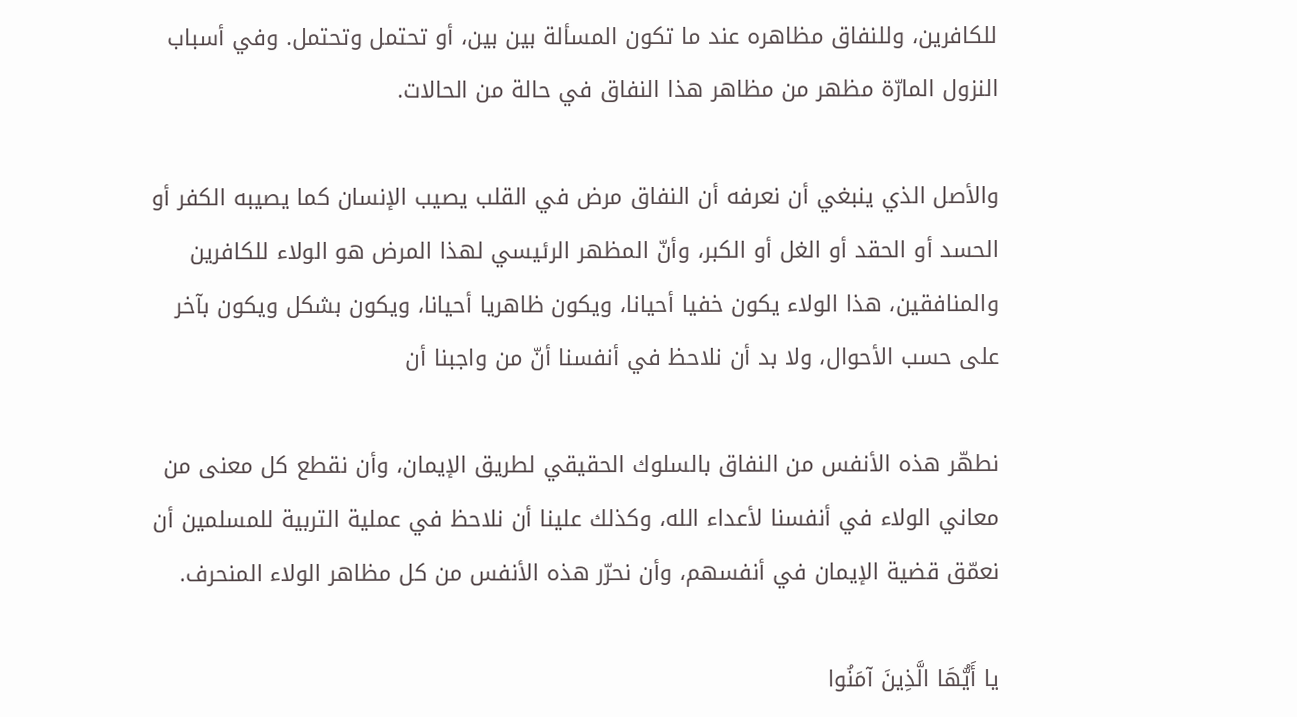للكافرين، وللنفاق مظاهره عند ما تكون المسألة بين بين، أو تحتمل وتحتمل. وفي أسباب النزول المارّة مظهر من مظاهر هذا النفاق في حالة من الحالات.

والأصل الذي ينبغي أن نعرفه أن النفاق مرض في القلب يصيب الإنسان كما يصيبه الكفر أو الحسد أو الحقد أو الغل أو الكبر، وأنّ المظهر الرئيسي لهذا المرض هو الولاء للكافرين والمنافقين، هذا الولاء يكون خفيا أحيانا، ويكون ظاهريا أحيانا، ويكون بشكل ويكون بآخر على حسب الأحوال، ولا بد أن نلاحظ في أنفسنا أنّ من واجبنا أن

نطهّر هذه الأنفس من النفاق بالسلوك الحقيقي لطريق الإيمان، وأن نقطع كل معنى من معاني الولاء في أنفسنا لأعداء الله، وكذلك علينا أن نلاحظ في عملية التربية للمسلمين أن نعمّق قضية الإيمان في أنفسهم، وأن نحرّر هذه الأنفس من كل مظاهر الولاء المنحرف.

يا أَيُّهَا الَّذِينَ آمَنُوا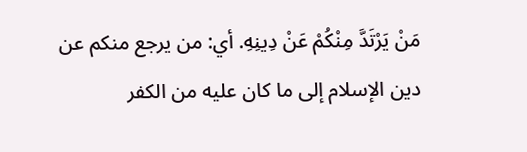مَنْ يَرْتَدَّ مِنْكُمْ عَنْ دِينِهِ. أي: من يرجع منكم عن دين الإسلام إلى ما كان عليه من الكفر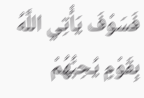فَسَوْفَ يَأْتِي اللَّهُ بِقَوْمٍ يُحِبُّهُمْ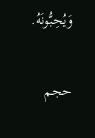وَيُحِبُّونَهُ.

حجم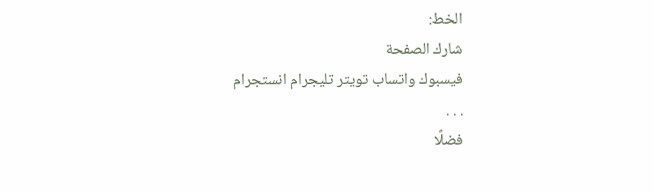الخط:
شارك الصفحة
فيسبوك واتساب تويتر تليجرام انستجرام
. . .
فضلًا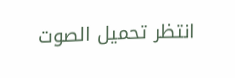انتظر تحميل الصوت